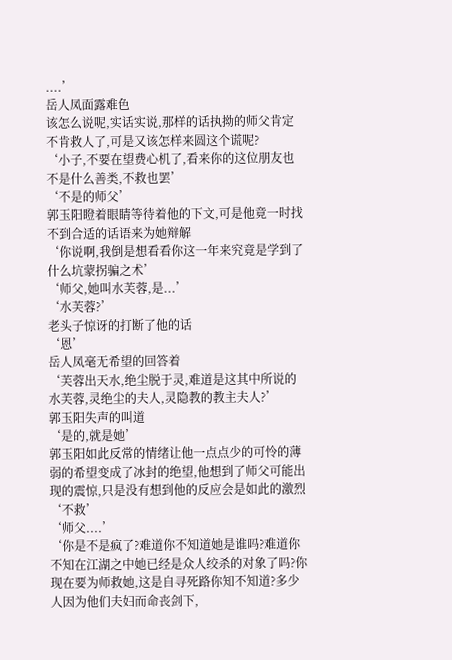....’
岳人凤面露难色
该怎么说呢,实话实说,那样的话执拗的师父肯定不肯救人了,可是又该怎样来圆这个谎呢?
‘小子,不要在望费心机了,看来你的这位朋友也不是什么善类,不救也罢’
‘不是的师父’
郭玉阳瞪着眼睛等待着他的下文,可是他竟一时找不到合适的话语来为她辩解
‘你说啊,我倒是想看看你这一年来究竟是学到了什么坑蒙拐骗之术’
‘师父,她叫水芙蓉,是...’
‘水芙蓉?’
老头子惊讶的打断了他的话
‘恩’
岳人凤毫无希望的回答着
‘芙蓉出天水,绝尘脱于灵,难道是这其中所说的水芙蓉,灵绝尘的夫人,灵隐教的教主夫人?’
郭玉阳失声的叫道
‘是的,就是她’
郭玉阳如此反常的情绪让他一点点少的可怜的薄弱的希望变成了冰封的绝望,他想到了师父可能出现的震惊,只是没有想到他的反应会是如此的激烈
‘不救’
‘师父....’
‘你是不是疯了?难道你不知道她是谁吗?难道你不知在江湖之中她已经是众人绞杀的对象了吗?你现在要为师救她,这是自寻死路你知不知道?多少人因为他们夫妇而命丧剑下,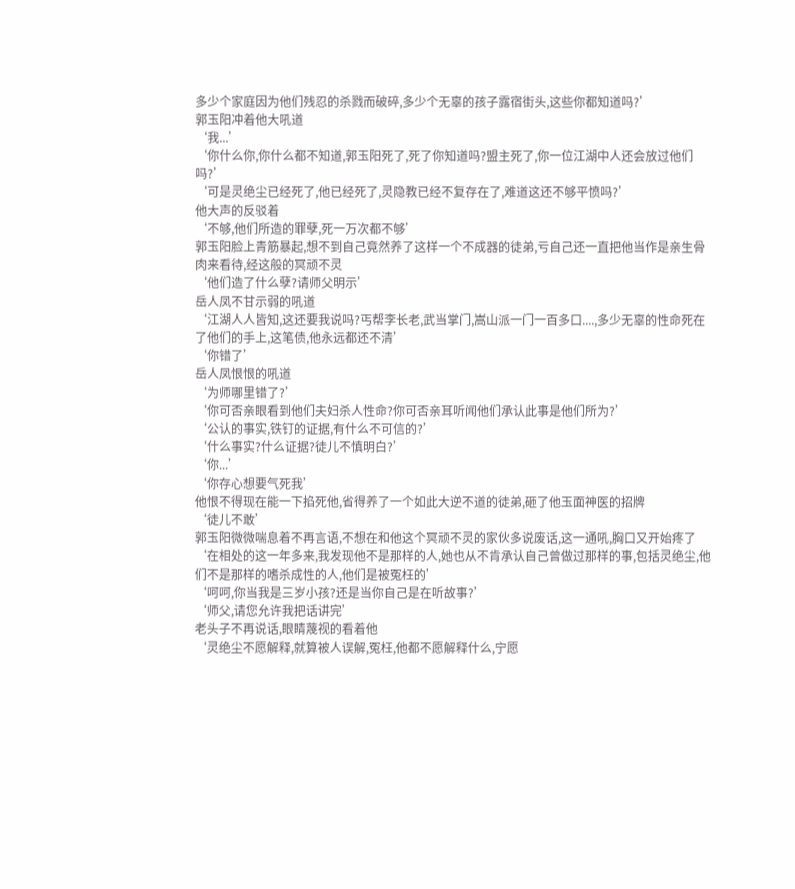多少个家庭因为他们残忍的杀戮而破碎,多少个无辜的孩子露宿街头,这些你都知道吗?’
郭玉阳冲着他大吼道
‘我...’
‘你什么你,你什么都不知道,郭玉阳死了,死了你知道吗?盟主死了,你一位江湖中人还会放过他们吗?’
‘可是灵绝尘已经死了,他已经死了,灵隐教已经不复存在了,难道这还不够平愤吗?’
他大声的反驳着
‘不够,他们所造的罪孽,死一万次都不够’
郭玉阳脸上青筋暴起,想不到自己竟然养了这样一个不成器的徒弟,亏自己还一直把他当作是亲生骨肉来看待,经这般的冥顽不灵
‘他们造了什么孽?请师父明示’
岳人凤不甘示弱的吼道
‘江湖人人皆知,这还要我说吗?丐帮李长老,武当掌门,嵩山派一门一百多口....,多少无辜的性命死在了他们的手上,这笔债,他永远都还不清’
‘你错了’
岳人凤恨恨的吼道
‘为师哪里错了?’
‘你可否亲眼看到他们夫妇杀人性命?你可否亲耳听闻他们承认此事是他们所为?’
‘公认的事实,铁钉的证据,有什么不可信的?’
‘什么事实?什么证据?徒儿不慎明白?’
‘你...’
‘你存心想要气死我’
他恨不得现在能一下掐死他,省得养了一个如此大逆不道的徒弟,砸了他玉面神医的招牌
‘徒儿不敢’
郭玉阳微微喘息着不再言语,不想在和他这个冥顽不灵的家伙多说废话,这一通吼,胸口又开始疼了
‘在相处的这一年多来,我发现他不是那样的人,她也从不肯承认自己曾做过那样的事,包括灵绝尘,他们不是那样的嗜杀成性的人,他们是被冤枉的’
‘呵呵,你当我是三岁小孩?还是当你自己是在听故事?’
‘师父,请您允许我把话讲完’
老头子不再说话,眼睛蔑视的看着他
‘灵绝尘不愿解释,就算被人误解,冤枉,他都不愿解释什么,宁愿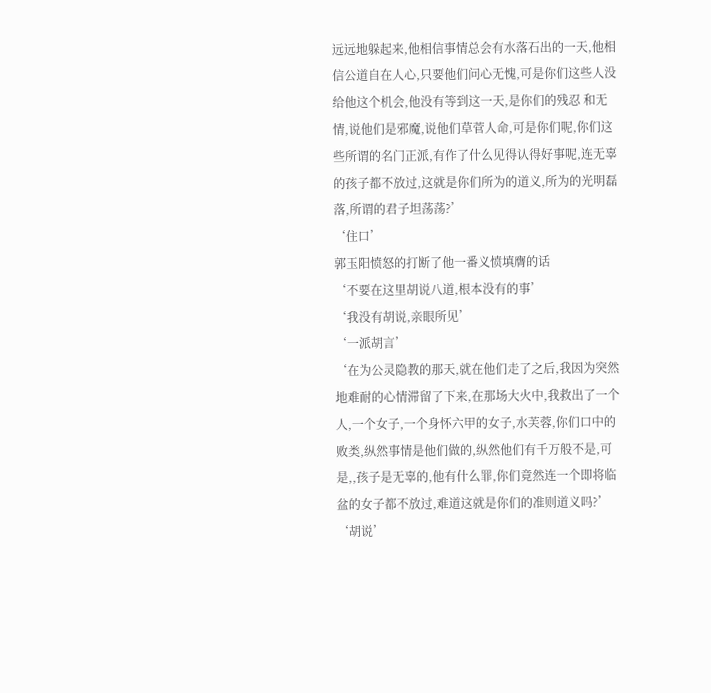远远地躲起来,他相信事情总会有水落石出的一天,他相信公道自在人心,只要他们问心无愧,可是你们这些人没给他这个机会,他没有等到这一天,是你们的残忍 和无情,说他们是邪魔,说他们草菅人命,可是你们呢,你们这些所谓的名门正派,有作了什么见得认得好事呢,连无辜的孩子都不放过,这就是你们所为的道义,所为的光明磊落,所谓的君子坦荡荡?’
‘住口’
郭玉阳愤怒的打断了他一番义愤填膺的话
‘不要在这里胡说八道,根本没有的事’
‘我没有胡说,亲眼所见’
‘一派胡言’
‘在为公灵隐教的那天,就在他们走了之后,我因为突然地难耐的心情滞留了下来,在那场大火中,我救出了一个人,一个女子,一个身怀六甲的女子,水芙蓉,你们口中的败类,纵然事情是他们做的,纵然他们有千万般不是,可是,,孩子是无辜的,他有什么罪,你们竟然连一个即将临盆的女子都不放过,难道这就是你们的准则道义吗?’
‘胡说’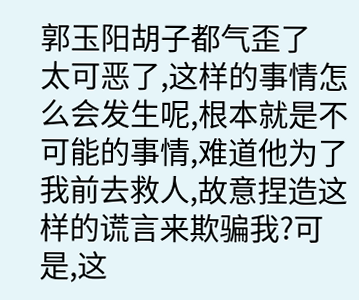郭玉阳胡子都气歪了
太可恶了,这样的事情怎么会发生呢,根本就是不可能的事情,难道他为了我前去救人,故意捏造这样的谎言来欺骗我?可是,这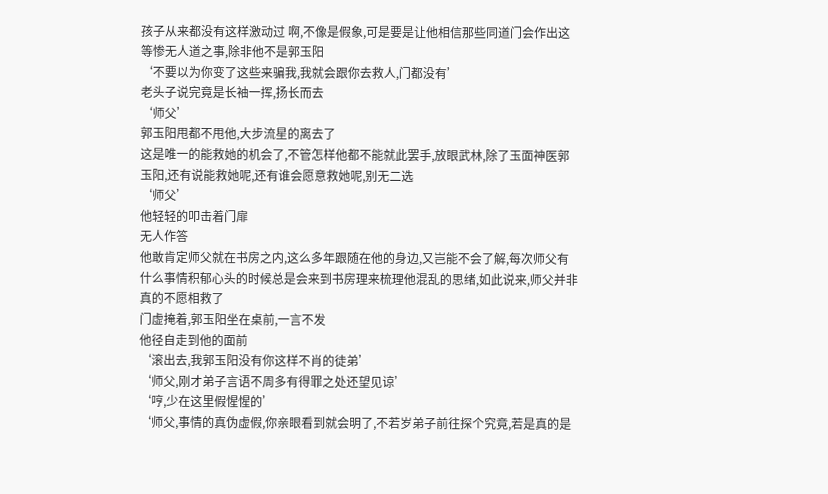孩子从来都没有这样激动过 啊,不像是假象,可是要是让他相信那些同道门会作出这等惨无人道之事,除非他不是郭玉阳
‘不要以为你变了这些来骗我,我就会跟你去救人,门都没有’
老头子说完竟是长袖一挥,扬长而去
‘师父’
郭玉阳甩都不甩他,大步流星的离去了
这是唯一的能救她的机会了,不管怎样他都不能就此罢手,放眼武林,除了玉面神医郭玉阳,还有说能救她呢,还有谁会愿意救她呢,别无二选
‘师父’
他轻轻的叩击着门扉
无人作答
他敢肯定师父就在书房之内,这么多年跟随在他的身边,又岂能不会了解,每次师父有什么事情积郁心头的时候总是会来到书房理来梳理他混乱的思绪,如此说来,师父并非真的不愿相救了
门虚掩着,郭玉阳坐在桌前,一言不发
他径自走到他的面前
‘滚出去,我郭玉阳没有你这样不肖的徒弟’
‘师父,刚才弟子言语不周多有得罪之处还望见谅’
‘哼,少在这里假惺惺的’
‘师父,事情的真伪虚假,你亲眼看到就会明了,不若岁弟子前往探个究竟,若是真的是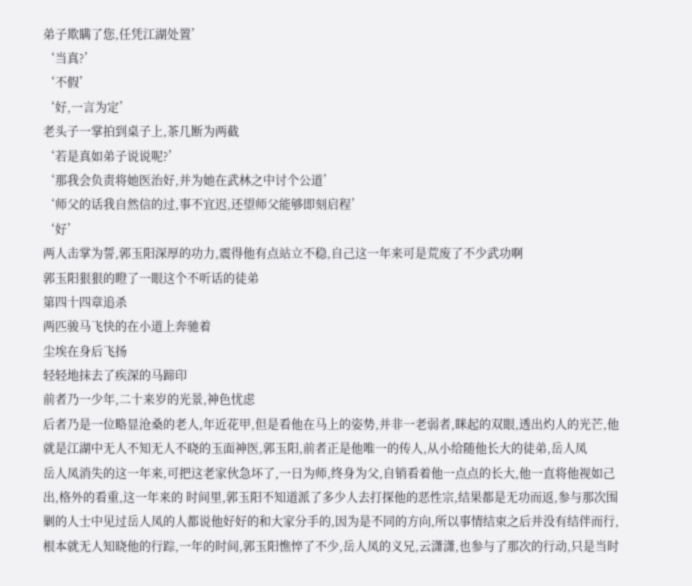弟子欺瞒了您,任凭江湖处置’
‘当真?’
‘不假’
‘好,一言为定’
老头子一掌拍到桌子上,茶几断为两截
‘若是真如弟子说说呢?’
‘那我会负责将她医治好,并为她在武林之中讨个公道’
‘师父的话我自然信的过,事不宜迟,还望师父能够即刻启程’
‘好’
两人击掌为誓,郭玉阳深厚的功力,震得他有点站立不稳,自己这一年来可是荒废了不少武功啊
郭玉阳狠狠的瞪了一眼这个不听话的徒弟
第四十四章追杀
两匹骏马飞快的在小道上奔驰着
尘埃在身后飞扬
轻轻地抹去了疾深的马蹄印
前者乃一少年,二十来岁的光景,神色忧虑
后者乃是一位略显沧桑的老人,年近花甲,但是看他在马上的姿势,并非一老弱者,眯起的双眼,透出灼人的光芒,他就是江湖中无人不知无人不晓的玉面神医,郭玉阳,前者正是他唯一的传人,从小给随他长大的徒弟,岳人凤
岳人凤消失的这一年来,可把这老家伙急坏了,一日为师,终身为父,自销看着他一点点的长大,他一直将他视如己出,格外的看重,这一年来的 时间里,郭玉阳不知道派了多少人去打探他的恶性宗,结果都是无功而返,参与那次围剿的人士中见过岳人凤的人都说他好好的和大家分手的,因为是不同的方向,所以事情结束之后并没有结伴而行,根本就无人知晓他的行踪,一年的时间,郭玉阳憔悴了不少,岳人凤的义兄,云潇潇,也参与了那次的行动,只是当时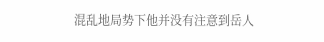混乱地局势下他并没有注意到岳人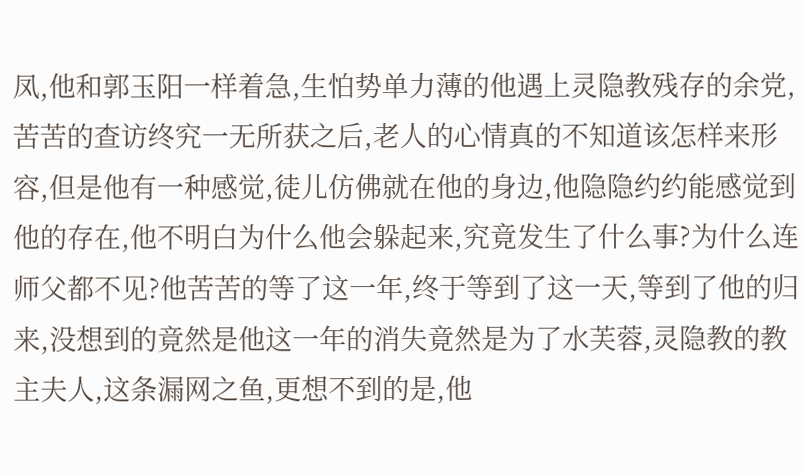凤,他和郭玉阳一样着急,生怕势单力薄的他遇上灵隐教残存的余党,苦苦的查访终究一无所获之后,老人的心情真的不知道该怎样来形容,但是他有一种感觉,徒儿仿佛就在他的身边,他隐隐约约能感觉到他的存在,他不明白为什么他会躲起来,究竟发生了什么事?为什么连师父都不见?他苦苦的等了这一年,终于等到了这一天,等到了他的归来,没想到的竟然是他这一年的消失竟然是为了水芙蓉,灵隐教的教主夫人,这条漏网之鱼,更想不到的是,他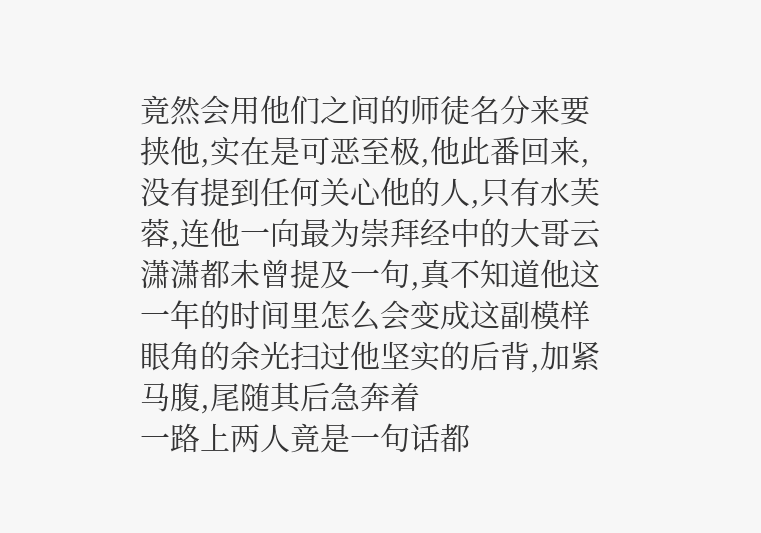竟然会用他们之间的师徒名分来要挟他,实在是可恶至极,他此番回来,没有提到任何关心他的人,只有水芙蓉,连他一向最为崇拜经中的大哥云潇潇都未曾提及一句,真不知道他这一年的时间里怎么会变成这副模样
眼角的余光扫过他坚实的后背,加紧马腹,尾随其后急奔着
一路上两人竟是一句话都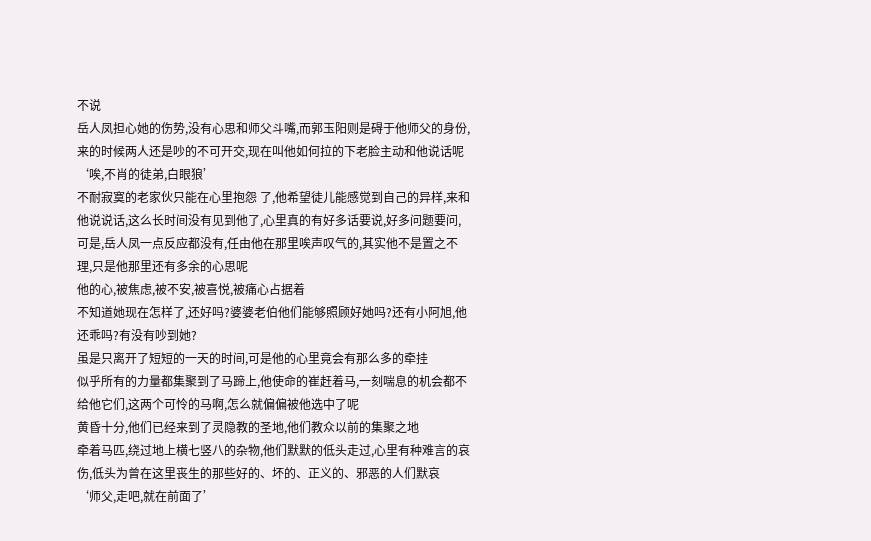不说
岳人凤担心她的伤势,没有心思和师父斗嘴,而郭玉阳则是碍于他师父的身份,来的时候两人还是吵的不可开交,现在叫他如何拉的下老脸主动和他说话呢
‘唉,不肖的徒弟,白眼狼’
不耐寂寞的老家伙只能在心里抱怨 了,他希望徒儿能感觉到自己的异样,来和他说说话,这么长时间没有见到他了,心里真的有好多话要说,好多问题要问,可是,岳人凤一点反应都没有,任由他在那里唉声叹气的,其实他不是置之不理,只是他那里还有多余的心思呢
他的心,被焦虑,被不安,被喜悦,被痛心占据着
不知道她现在怎样了,还好吗?婆婆老伯他们能够照顾好她吗?还有小阿旭,他还乖吗?有没有吵到她?
虽是只离开了短短的一天的时间,可是他的心里竟会有那么多的牵挂
似乎所有的力量都集聚到了马蹄上,他使命的崔赶着马,一刻喘息的机会都不给他它们,这两个可怜的马啊,怎么就偏偏被他选中了呢
黄昏十分,他们已经来到了灵隐教的圣地,他们教众以前的集聚之地
牵着马匹,绕过地上横七竖八的杂物,他们默默的低头走过,心里有种难言的哀伤,低头为曾在这里丧生的那些好的、坏的、正义的、邪恶的人们默哀
‘师父,走吧,就在前面了’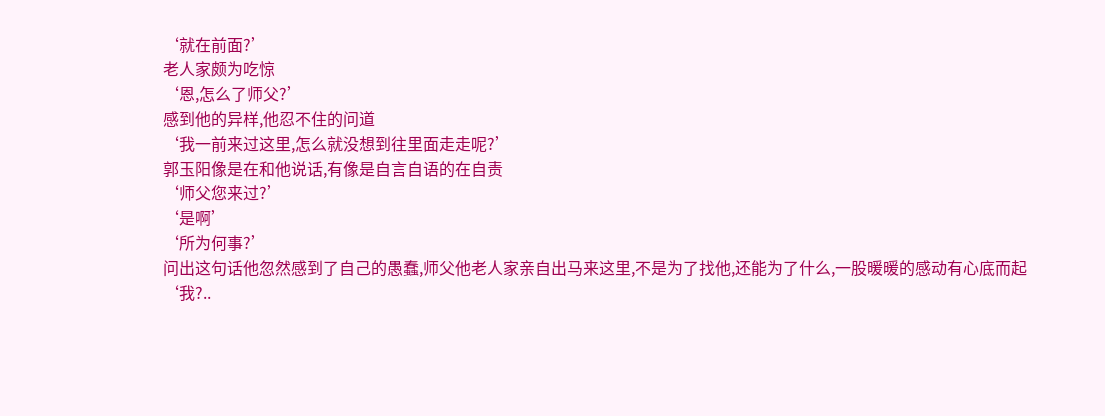‘就在前面?’
老人家颇为吃惊
‘恩,怎么了师父?’
感到他的异样,他忍不住的问道
‘我一前来过这里,怎么就没想到往里面走走呢?’
郭玉阳像是在和他说话,有像是自言自语的在自责
‘师父您来过?’
‘是啊’
‘所为何事?’
问出这句话他忽然感到了自己的愚蠢,师父他老人家亲自出马来这里,不是为了找他,还能为了什么,一股暖暖的感动有心底而起
‘我?..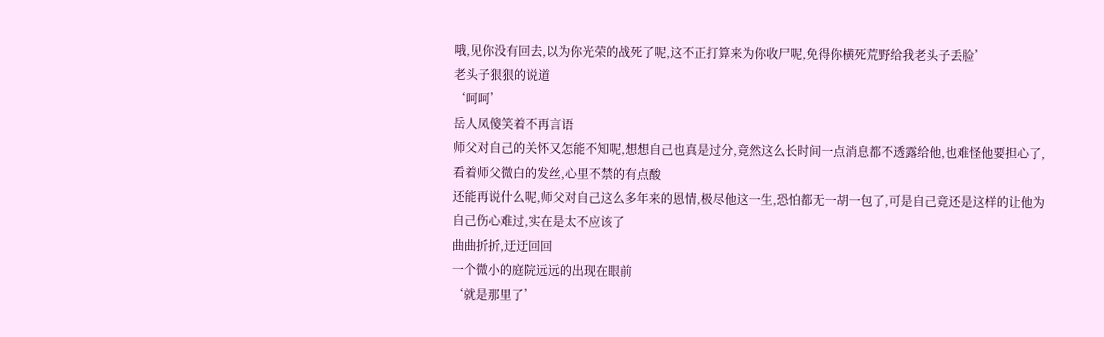哦,见你没有回去,以为你光荣的战死了呢,这不正打算来为你收尸呢,免得你横死荒野给我老头子丢脸’
老头子狠狠的说道
‘呵呵’
岳人凤傻笑着不再言语
师父对自己的关怀又怎能不知呢,想想自己也真是过分,竟然这么长时间一点消息都不透露给他,也难怪他要担心了,看着师父微白的发丝,心里不禁的有点酸
还能再说什么呢,师父对自己这么多年来的恩情,极尽他这一生,恐怕都无一胡一包了,可是自己竟还是这样的让他为自己伤心难过,实在是太不应该了
曲曲折折,迂迂回回
一个微小的庭院远远的出现在眼前
‘就是那里了’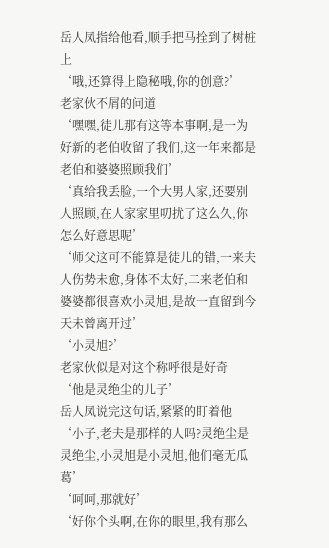岳人凤指给他看,顺手把马拴到了树桩上
‘哦,还算得上隐秘哦,你的创意?’
老家伙不屑的问道
‘嘿嘿,徒儿那有这等本事啊,是一为好新的老伯收留了我们,这一年来都是老伯和婆婆照顾我们’
‘真给我丢脸,一个大男人家,还要别人照顾,在人家家里叨扰了这么久,你怎么好意思呢’
‘师父这可不能算是徒儿的错,一来夫人伤势未愈,身体不太好,二来老伯和婆婆都很喜欢小灵旭,是故一直留到今天未曾离开过’
‘小灵旭?’
老家伙似是对这个称呼很是好奇
‘他是灵绝尘的儿子’
岳人凤说完这句话,紧紧的盯着他
‘小子,老夫是那样的人吗?灵绝尘是灵绝尘,小灵旭是小灵旭,他们毫无瓜葛’
‘呵呵,那就好’
‘好你个头啊,在你的眼里,我有那么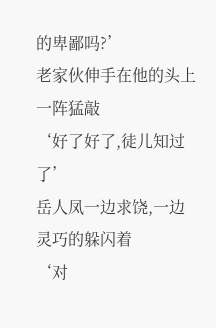的卑鄙吗?’
老家伙伸手在他的头上一阵猛敲
‘好了好了,徒儿知过了’
岳人凤一边求饶,一边灵巧的躲闪着
‘对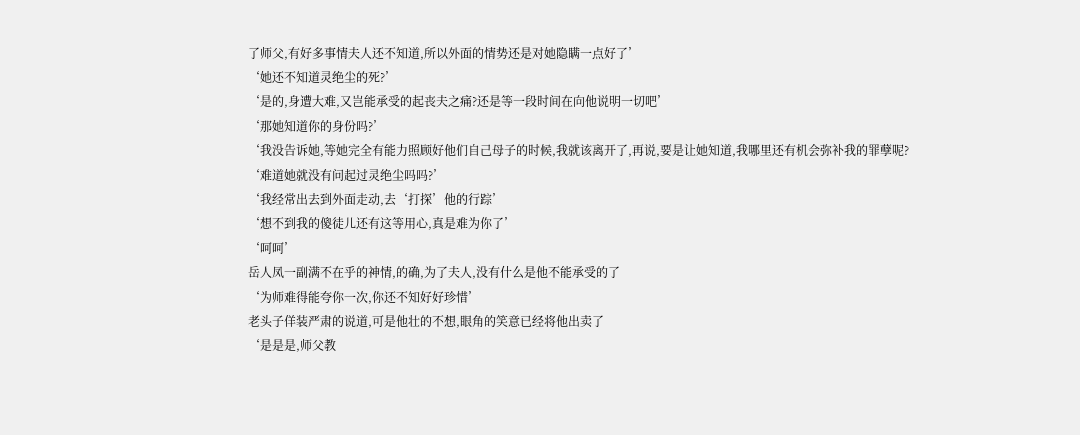了师父,有好多事情夫人还不知道,所以外面的情势还是对她隐瞒一点好了’
‘她还不知道灵绝尘的死?’
‘是的,身遭大难,又岂能承受的起丧夫之痛?还是等一段时间在向他说明一切吧’
‘那她知道你的身份吗?’
‘我没告诉她,等她完全有能力照顾好他们自己母子的时候,我就该离开了,再说,要是让她知道,我哪里还有机会弥补我的罪孽呢?
‘难道她就没有问起过灵绝尘吗吗?’
‘我经常出去到外面走动,去‘打探’他的行踪’
‘想不到我的傻徒儿还有这等用心,真是难为你了’
‘呵呵’
岳人凤一副满不在乎的神情,的确,为了夫人,没有什么是他不能承受的了
‘为师难得能夸你一次,你还不知好好珍惜’
老头子佯装严肃的说道,可是他壮的不想,眼角的笑意已经将他出卖了
‘是是是,师父教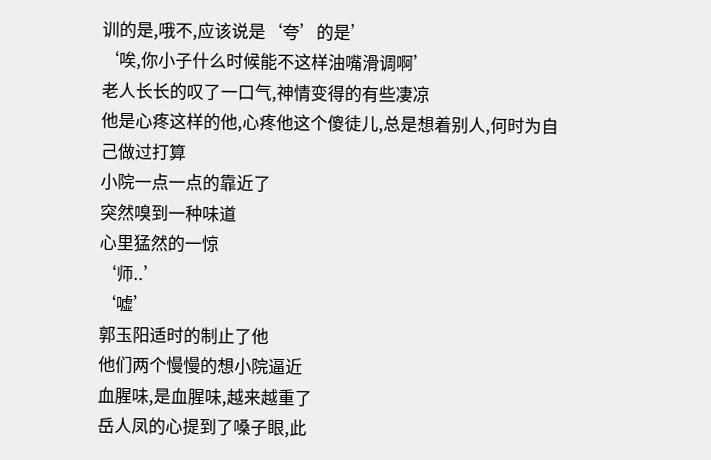训的是,哦不,应该说是‘夸’的是’
‘唉,你小子什么时候能不这样油嘴滑调啊’
老人长长的叹了一口气,神情变得的有些凄凉
他是心疼这样的他,心疼他这个傻徒儿,总是想着别人,何时为自己做过打算
小院一点一点的靠近了
突然嗅到一种味道
心里猛然的一惊
‘师..’
‘嘘’
郭玉阳适时的制止了他
他们两个慢慢的想小院逼近
血腥味,是血腥味,越来越重了
岳人凤的心提到了嗓子眼,此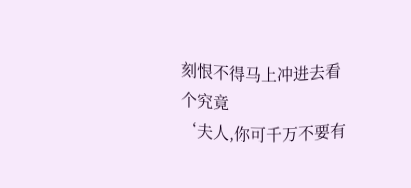刻恨不得马上冲进去看个究竟
‘夫人,你可千万不要有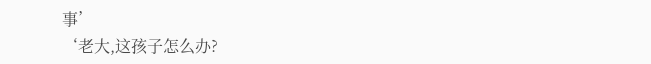事’
‘老大,这孩子怎么办?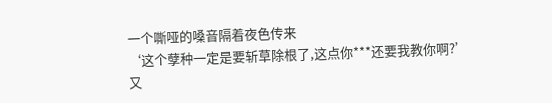一个嘶哑的嗓音隔着夜色传来
‘这个孽种一定是要斩草除根了,这点你***还要我教你啊?’
又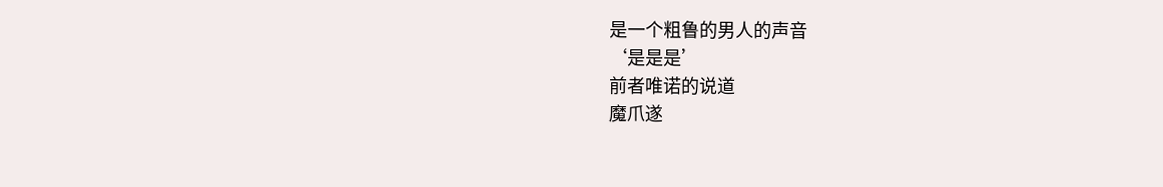是一个粗鲁的男人的声音
‘是是是’
前者唯诺的说道
魔爪遂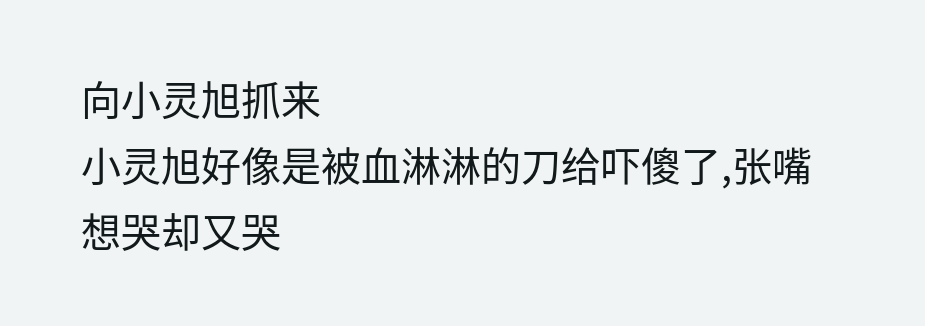向小灵旭抓来
小灵旭好像是被血淋淋的刀给吓傻了,张嘴想哭却又哭